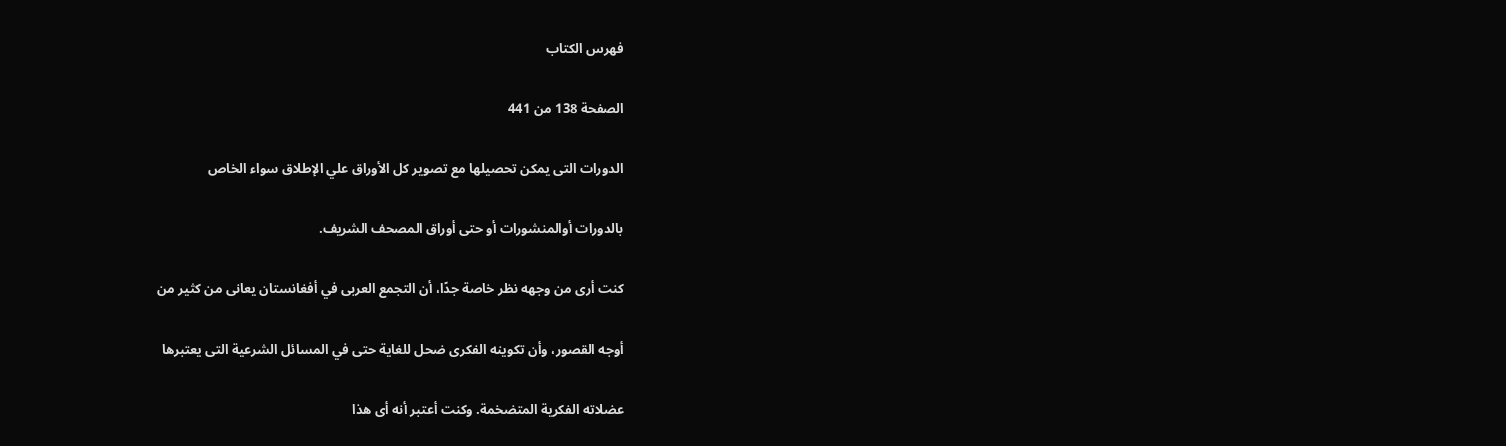فهرس الكتاب

الصفحة 138 من 441

الدورات التى يمكن تحصيلها مع تصوير كل الأوراق علي الإطلاق سواء الخاص

بالدورات أوالمنشورات أو حتى أوراق المصحف الشريف.

كنت أرى من وجهه نظر خاصة جدًا، أن التجمع العربى في أفغانستان يعانى من كثير من

أوجه القصور، وأن تكوينه الفكرى ضحل للغاية حتى في المسائل الشرعية التى يعتبرها

عضلاته الفكرية المتضخمة. وكنت أعتبر أنه أى هذا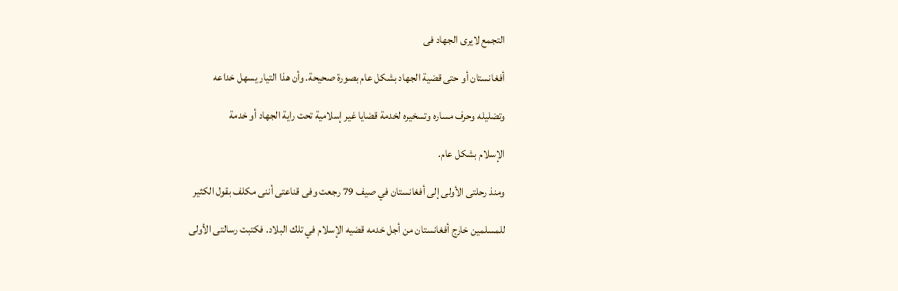التجمع لايرى الجهاد فى

أفغانستان أو حتى قضية الجهاد بشكل عام بصورة صحيحة. وأن هذا التيار يسهل خداعه

وتضليله وحرف مساره وتسخيره لخدمة قضايا غير إسلامية تحت راية الجهاد أو خدمة

الإسلام بشكل عام.

ومنذ رحلتى الأولى إلى أفغانستان في صيف 79 رجعت وفى قناعتى أننى مكلف بقول الكثير

للمسلمين خارج أفغانستان من أجل خدمه قضيه الإسلام في تلك البلاد. فكتبت رسالتى الأولى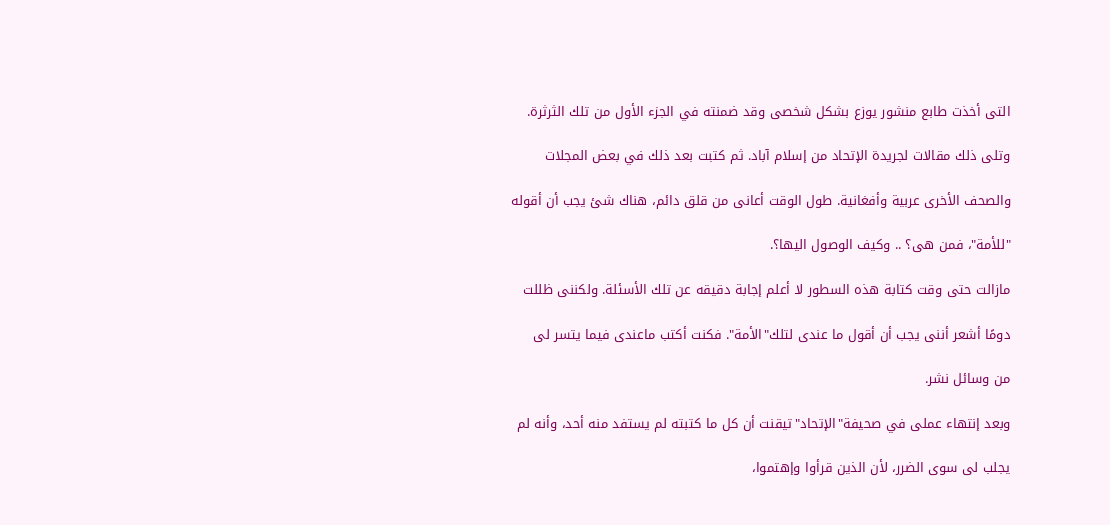التى أخذت طابع منشور يوزع بشكل شخصى وقد ضمنته في الجزء الأول من تلك الثرثرة.

وتلى ذلك مقالات لجريدة الإتحاد من إسلام آباد. ثم كتبت بعد ذلك في بعض المجلات

والصحف الأخرى عربية وأفغانية. طول الوقت أعانى من قلق دائم، هناك شئ يجب أن أقوله

"للأمة"، فمن هى؟ .. وكيف الوصول اليها؟.

مازالت حتى وقت كتابة هذه السطور لا أعلم إجابة دقيقه عن تلك الأسئلة. ولكننى ظللت

دومًا أشعر أننى يجب أن أقول ما عندى لتلك"الأمة". فكنت أكتب ماعندى فيما يتسر لى

من وسائل نشر.

وبعد إنتهاء عملى في صحيفة"الإتحاد"تيقنت أن كل ما كتبته لم يستفد منه أحد، وأنه لم

يجلب لى سوى الضرر، لأن الذين قرأوا وإهتموا،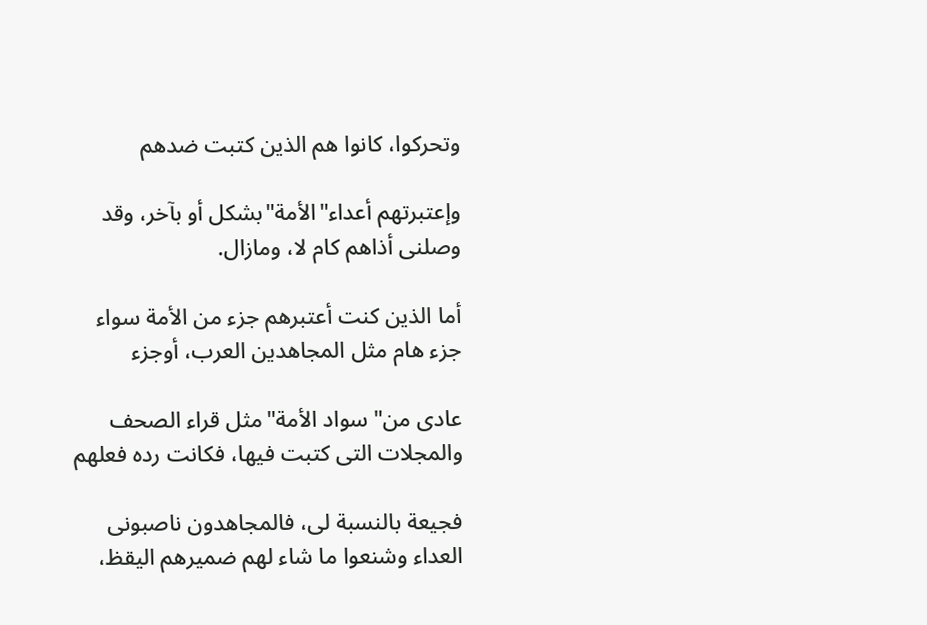وتحركوا، كانوا هم الذين كتبت ضدهم

وإعتبرتهم أعداء"الأمة"بشكل أو بآخر، وقد وصلنى أذاهم كام لا، ومازال.

أما الذين كنت أعتبرهم جزء من الأمة سواء جزء هام مثل المجاهدين العرب، أوجزء

عادى من"سواد الأمة"مثل قراء الصحف والمجلات التى كتبت فيها، فكانت رده فعلهم

فجيعة بالنسبة لى، فالمجاهدون ناصبونى العداء وشنعوا ما شاء لهم ضميرهم اليقظ،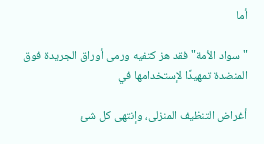أما

"سواد الأمة"فقد هز كتفيه ورمى أوراق الجريدة فوق المنضدة تمهيدًا لإستخدامها في

أغراض التنظيف المنزلى، وإنتهى كل شئ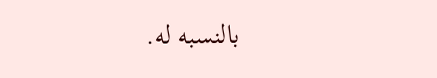بالنسبه له.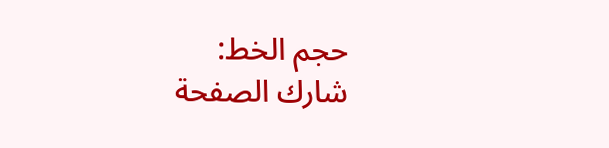حجم الخط:
شارك الصفحة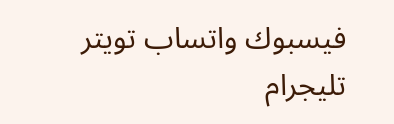فيسبوك واتساب تويتر تليجرام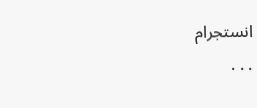انستجرام
. . .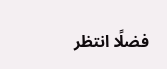فضلًا انتظر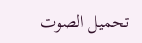تحميل الصوت